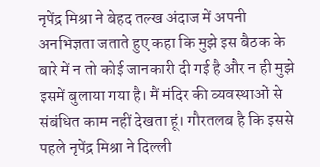नृपेंद्र मिश्रा ने बेहद तल्ख अंदाज में अपनी अनभिज्ञता जताते हुए कहा कि मुझे इस बैठक के बारे में न तो कोई जानकारी दी गई है और न ही मुझे इसमें बुलाया गया है। मैं मंदिर की व्यवस्थाओं से संबंधित काम नहीं देखता हूं। गौरतलब है कि इससे पहले नृपेंद्र मिश्रा ने दिल्ली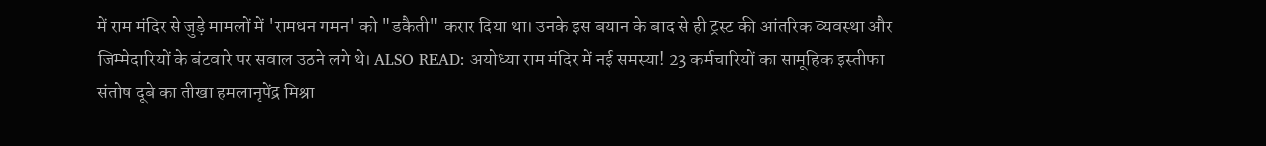में राम मंदिर से जुड़े मामलों में 'रामधन गमन' को "डकैती" करार दिया था। उनके इस बयान के बाद से ही ट्रस्ट की आंतरिक व्यवस्था और जिम्मेदारियों के बंटवारे पर सवाल उठने लगे थे। ALSO READ: अयोध्या राम मंदिर में नई समस्या! 23 कर्मचारियों का सामूहिक इस्तीफा
संतोष दूबे का तीखा हमलानृपेंद्र मिश्रा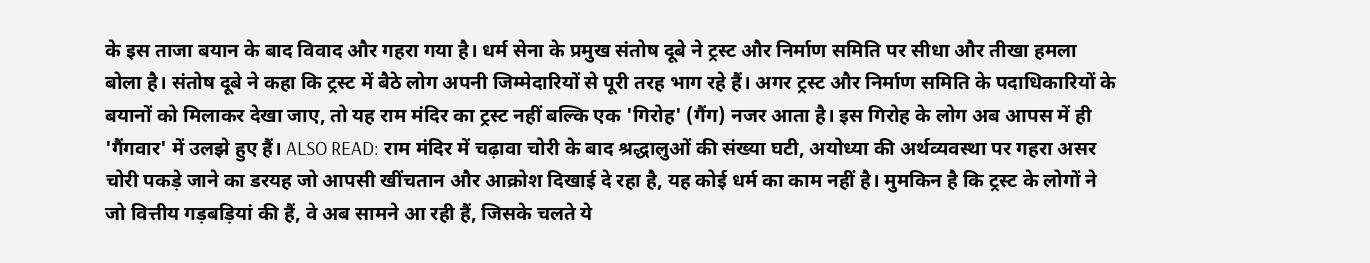के इस ताजा बयान के बाद विवाद और गहरा गया है। धर्म सेना के प्रमुख संतोष दूबे ने ट्रस्ट और निर्माण समिति पर सीधा और तीखा हमला बोला है। संतोष दूबे ने कहा कि ट्रस्ट में बैठे लोग अपनी जिम्मेदारियों से पूरी तरह भाग रहे हैं। अगर ट्रस्ट और निर्माण समिति के पदाधिकारियों के बयानों को मिलाकर देखा जाए, तो यह राम मंदिर का ट्रस्ट नहीं बल्कि एक 'गिरोह' (गैंग) नजर आता है। इस गिरोह के लोग अब आपस में ही 'गैंगवार' में उलझे हुए हैं। ALSO READ: राम मंदिर में चढ़ावा चोरी के बाद श्रद्धालुओं की संख्या घटी, अयोध्या की अर्थव्यवस्था पर गहरा असर
चोरी पकड़े जाने का डरयह जो आपसी खींचतान और आक्रोश दिखाई दे रहा है, यह कोई धर्म का काम नहीं है। मुमकिन है कि ट्रस्ट के लोगों ने जो वित्तीय गड़बड़ियां की हैं, वे अब सामने आ रही हैं, जिसके चलते ये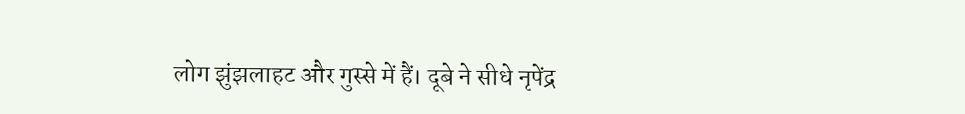लोग झुंझलाहट और गुस्से में हैं। दूबे ने सीधे नृपेंद्र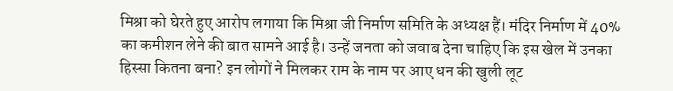मिश्रा को घेरते हुए आरोप लगाया कि मिश्रा जी निर्माण समिति के अध्यक्ष हैं। मंदिर निर्माण में 40% का कमीशन लेने की बात सामने आई है। उन्हें जनता को जवाब देना चाहिए कि इस खेल में उनका हिस्सा कितना बना? इन लोगों ने मिलकर राम के नाम पर आए धन की खुली लूट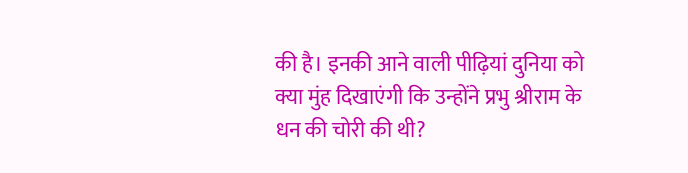की है। इनकी आने वाली पीढ़ियां दुनिया को क्या मुंह दिखाएंगी कि उन्होंने प्रभु श्रीराम के धन की चोरी की थी?